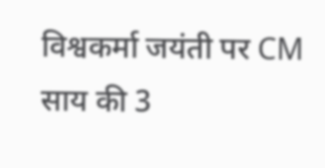विश्वकर्मा जयंती पर CM साय की 3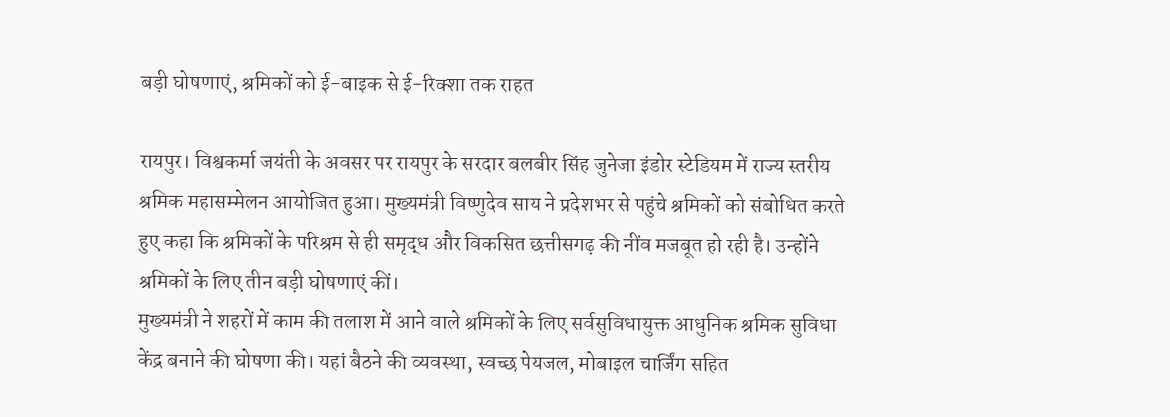बड़ी घोषणाएं, श्रमिकों को ई-बाइक से ई-रिक्शा तक राहत

रायपुर। विश्वकर्मा जयंती के अवसर पर रायपुर के सरदार बलबीर सिंह जुनेजा इंडोर स्टेडियम में राज्य स्तरीय श्रमिक महासम्मेलन आयोजित हुआ। मुख्यमंत्री विष्णुदेव साय ने प्रदेशभर से पहुंचे श्रमिकों को संबोधित करते हुए कहा कि श्रमिकों के परिश्रम से ही समृद्ध और विकसित छत्तीसगढ़ की नींव मजबूत हो रही है। उन्होंने श्रमिकों के लिए तीन बड़ी घोषणाएं कीं।
मुख्यमंत्री ने शहरों में काम की तलाश में आने वाले श्रमिकों के लिए सर्वसुविधायुक्त आधुनिक श्रमिक सुविधा केंद्र बनाने की घोषणा की। यहां बैठने की व्यवस्था, स्वच्छ पेयजल, मोबाइल चार्जिंग सहित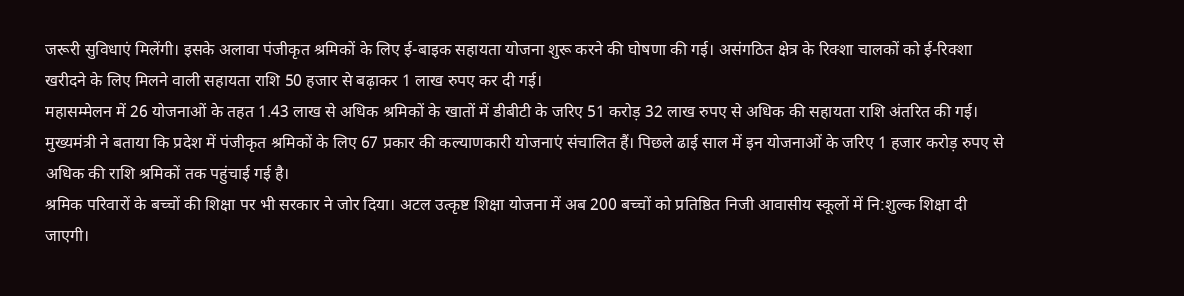जरूरी सुविधाएं मिलेंगी। इसके अलावा पंजीकृत श्रमिकों के लिए ई-बाइक सहायता योजना शुरू करने की घोषणा की गई। असंगठित क्षेत्र के रिक्शा चालकों को ई-रिक्शा खरीदने के लिए मिलने वाली सहायता राशि 50 हजार से बढ़ाकर 1 लाख रुपए कर दी गई।
महासम्मेलन में 26 योजनाओं के तहत 1.43 लाख से अधिक श्रमिकों के खातों में डीबीटी के जरिए 51 करोड़ 32 लाख रुपए से अधिक की सहायता राशि अंतरित की गई। मुख्यमंत्री ने बताया कि प्रदेश में पंजीकृत श्रमिकों के लिए 67 प्रकार की कल्याणकारी योजनाएं संचालित हैं। पिछले ढाई साल में इन योजनाओं के जरिए 1 हजार करोड़ रुपए से अधिक की राशि श्रमिकों तक पहुंचाई गई है।
श्रमिक परिवारों के बच्चों की शिक्षा पर भी सरकार ने जोर दिया। अटल उत्कृष्ट शिक्षा योजना में अब 200 बच्चों को प्रतिष्ठित निजी आवासीय स्कूलों में नि:शुल्क शिक्षा दी जाएगी।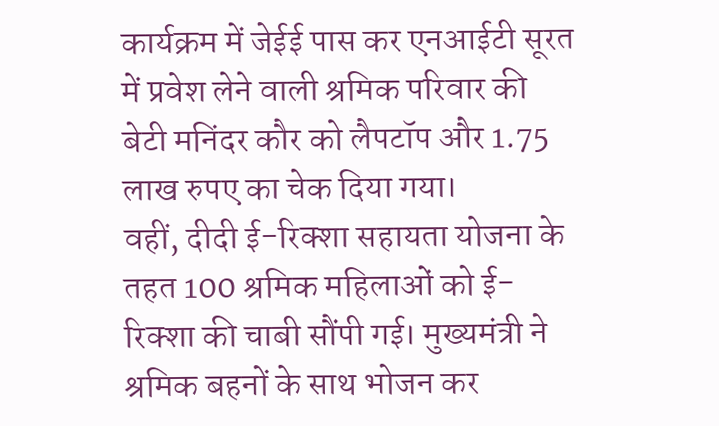कार्यक्रम में जेईई पास कर एनआईटी सूरत में प्रवेश लेने वाली श्रमिक परिवार की बेटी मनिंदर कौर को लैपटॉप और 1.75 लाख रुपए का चेक दिया गया।
वहीं, दीदी ई-रिक्शा सहायता योजना के तहत 100 श्रमिक महिलाओं को ई-रिक्शा की चाबी सौंपी गई। मुख्यमंत्री ने श्रमिक बहनों के साथ भोजन कर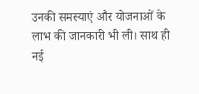उनकी समस्याएं और योजनाओं के लाभ की जानकारी भी ली। साथ ही नई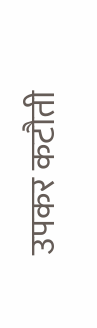उपकर कटौती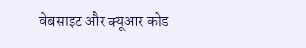वेबसाइट और क्यूआर कोड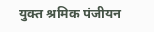युक्त श्रमिक पंजीयन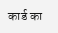कार्ड का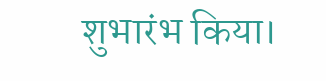शुभारंभ किया।